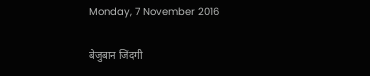Monday, 7 November 2016

बेजुबान जिंदगी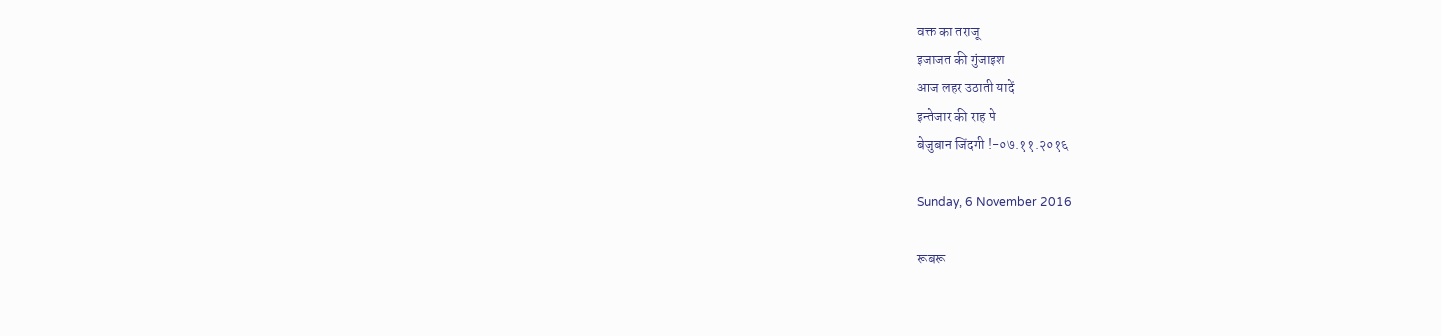वक्त का तराजू
इजाजत की गुंजाइश
आज लहर उठाती यादें
इन्तेजार की राह पे
बेजुबान जिंदगी !-०७.११.२०१६

Sunday, 6 November 2016

रूबरू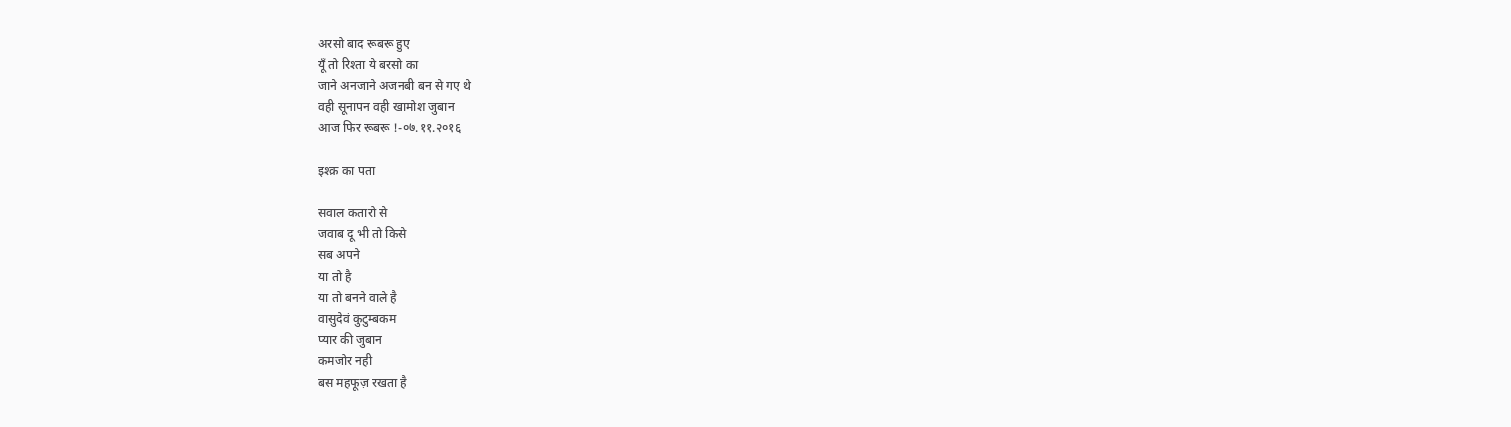अरसो बाद रूबरू हुए
यूँ तो रिश्ता ये बरसो का
जाने अनजाने अजनबी बन से गए थे
वही सूनापन वही खामोश जुबान
आज फिर रूबरू !-०७.११.२०१६

इश्क़ का पता

सवाल कतारो से
जवाब दू भी तो किसे
सब अपने
या तो है
या तो बनने वाले है
वासुदेवं कुटुम्बकम
प्यार की जुबान
कमजोर नही
बस महफूज़ रखता है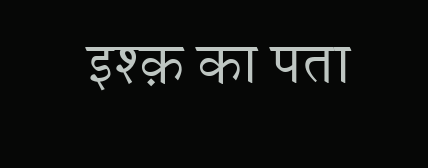इश्क़ का पता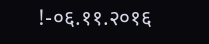!-०६.११.२०१६